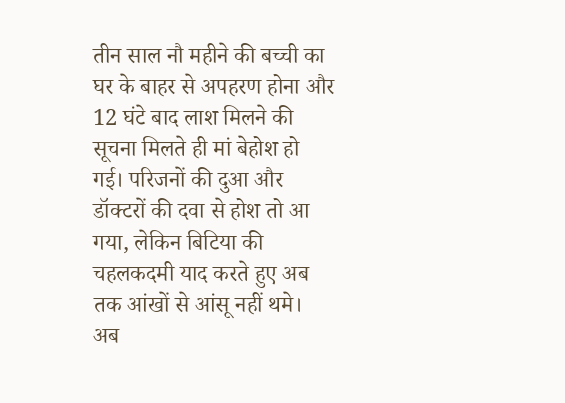तीन साल नौ महीने की बच्ची का घर के बाहर से अपहरण होना और 12 घंटे बाद लाश मिलने की सूचना मिलते ही मां बेहोश हो गई। परिजनों की दुआ और डॉक्टरों की दवा से होश तो आ गया, लेकिन बिटिया की चहलकदमी याद करते हुए अब तक आंखों से आंसू नहीं थमे।
अब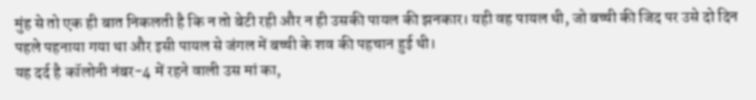मुंह से तो एक ही बात निकलती है कि न तो बेटी रही और न ही उसकी पायल की झनकार। यही वह पायल थी, जो बच्ची की जिद पर उसे दो दिन पहले पहनाया गया था और इसी पायल से जंगल में बच्ची के शव की पहचान हुई थी।
यह दर्द है कॉलोनी नंबर-4 में रहने वाली उस मां का,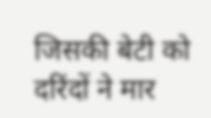जिसकी बेटी को दरिंदों ने मार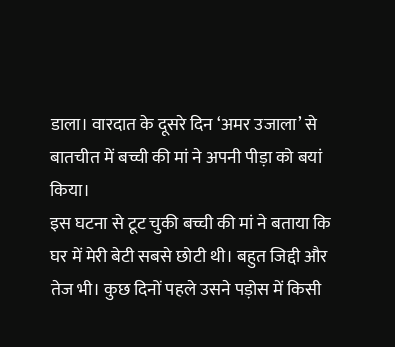डाला। वारदात के दूसरे दिन ‘अमर उजाला’ से बातचीत में बच्ची की मां ने अपनी पीड़ा को बयां किया।
इस घटना से टूट चुकी बच्ची की मां ने बताया कि घर में मेरी बेटी सबसे छोटी थी। बहुत जिद्दी और तेज भी। कुछ दिनों पहले उसने पड़ोस में किसी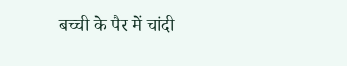बच्ची के पैर में चांदी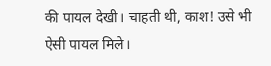की पायल देखी। चाहती थी, काश! उसे भी ऐसी पायल मिले।